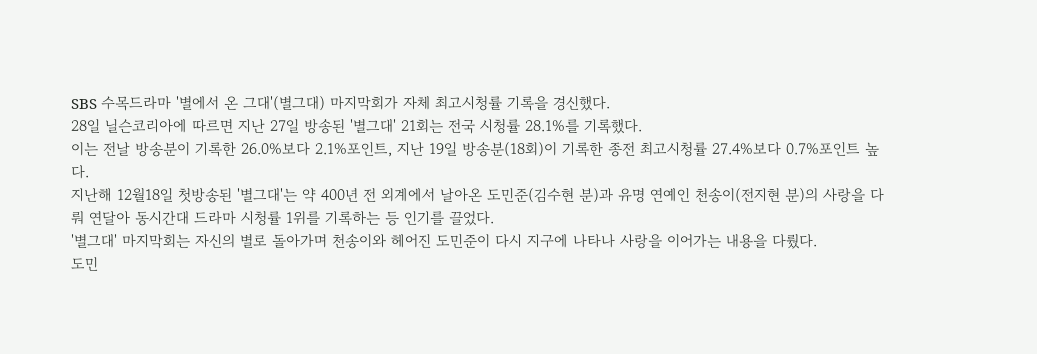SBS 수목드라마 '별에서 온 그대'(별그대) 마지막회가 자체 최고시청률 기록을 경신했다.
28일 닐슨코리아에 따르면 지난 27일 방송된 '별그대' 21회는 전국 시청률 28.1%를 기록했다.
이는 전날 방송분이 기록한 26.0%보다 2.1%포인트, 지난 19일 방송분(18회)이 기록한 종전 최고시청률 27.4%보다 0.7%포인트 높다.
지난해 12월18일 첫방송된 '별그대'는 약 400년 전 외계에서 날아온 도민준(김수현 분)과 유명 연예인 천송이(전지현 분)의 사랑을 다뤄 연달아 동시간대 드라마 시청률 1위를 기록하는 등 인기를 끌었다.
'별그대' 마지막회는 자신의 별로 돌아가며 천송이와 헤어진 도민준이 다시 지구에 나타나 사랑을 이어가는 내용을 다뤘다.
도민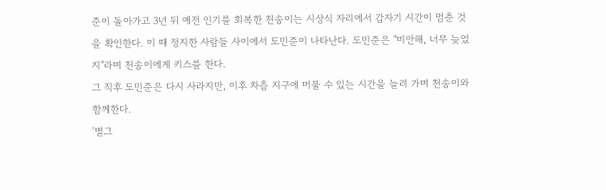준이 돌아가고 3년 뒤 예전 인기를 회복한 천송이는 시상식 자리에서 갑자기 시간이 멈춘 것을 확인한다. 이 때 정지한 사람들 사이에서 도민준이 나타난다. 도민준은 "미안해, 너무 늦었지"라며 천송이에게 키스를 한다.
그 직후 도민준은 다시 사라지만, 이후 차츰 지구에 머물 수 있는 시간을 늘려 가며 천송이와 함께한다.
'별그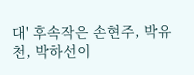대' 후속작은 손현주, 박유천, 박하선이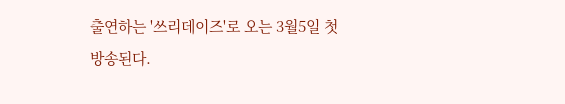출연하는 '쓰리데이즈'로 오는 3월5일 첫방송된다.